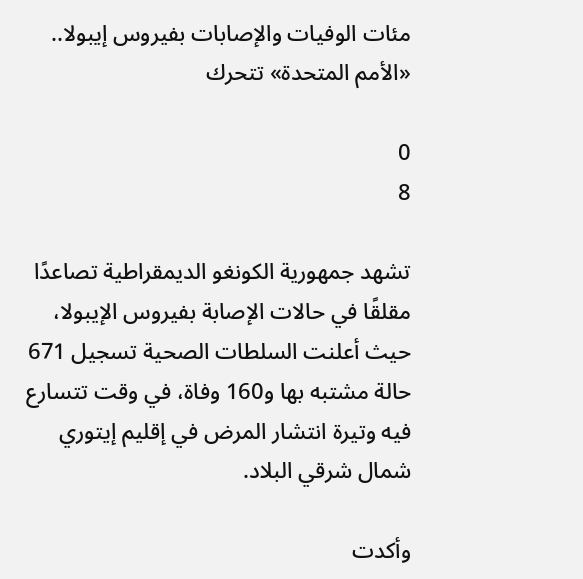مئات الوفيات والإصابات بفيروس إيبولا.. «الأمم المتحدة» تتحرك

0
8

تشهد جمهورية الكونغو الديمقراطية تصاعدًا مقلقًا في حالات الإصابة بفيروس الإيبولا، حيث أعلنت السلطات الصحية تسجيل 671 حالة مشتبه بها و160 وفاة، في وقت تتسارع فيه وتيرة انتشار المرض في إقليم إيتوري شمال شرقي البلاد.

وأكدت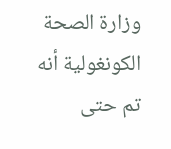وزارة الصحة الكونغولية أنه تم حتى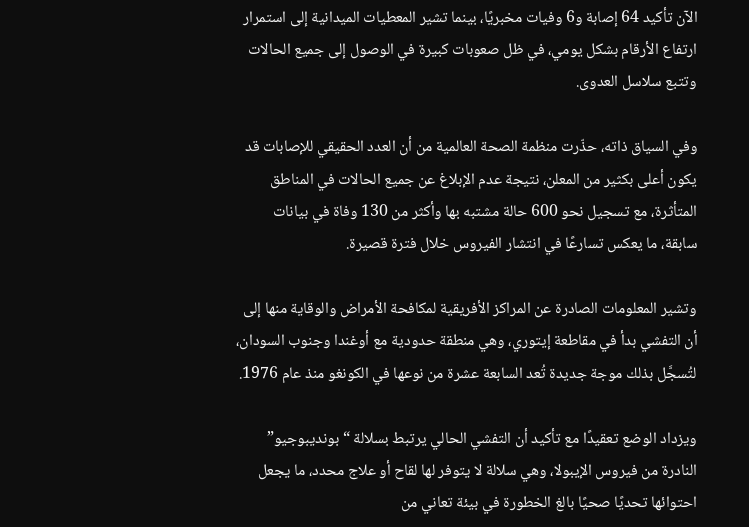الآن تأكيد 64 إصابة و6 وفيات مخبريًا، بينما تشير المعطيات الميدانية إلى استمرار ارتفاع الأرقام بشكل يومي، في ظل صعوبات كبيرة في الوصول إلى جميع الحالات وتتبع سلاسل العدوى.

وفي السياق ذاته، حذّرت منظمة الصحة العالمية من أن العدد الحقيقي للإصابات قد يكون أعلى بكثير من المعلن، نتيجة عدم الإبلاغ عن جميع الحالات في المناطق المتأثرة، مع تسجيل نحو 600 حالة مشتبه بها وأكثر من 130 وفاة في بيانات سابقة، ما يعكس تسارعًا في انتشار الفيروس خلال فترة قصيرة.

وتشير المعلومات الصادرة عن المراكز الأفريقية لمكافحة الأمراض والوقاية منها إلى أن التفشي بدأ في مقاطعة إيتوري، وهي منطقة حدودية مع أوغندا وجنوب السودان، لتُسجَّل بذلك موجة جديدة تُعد السابعة عشرة من نوعها في الكونغو منذ عام 1976.

ويزداد الوضع تعقيدًا مع تأكيد أن التفشي الحالي يرتبط بسلالة “بونديبوجيو” النادرة من فيروس الإيبولا، وهي سلالة لا يتوفر لها لقاح أو علاج محدد، ما يجعل احتوائها تحديًا صحيًا بالغ الخطورة في بيئة تعاني من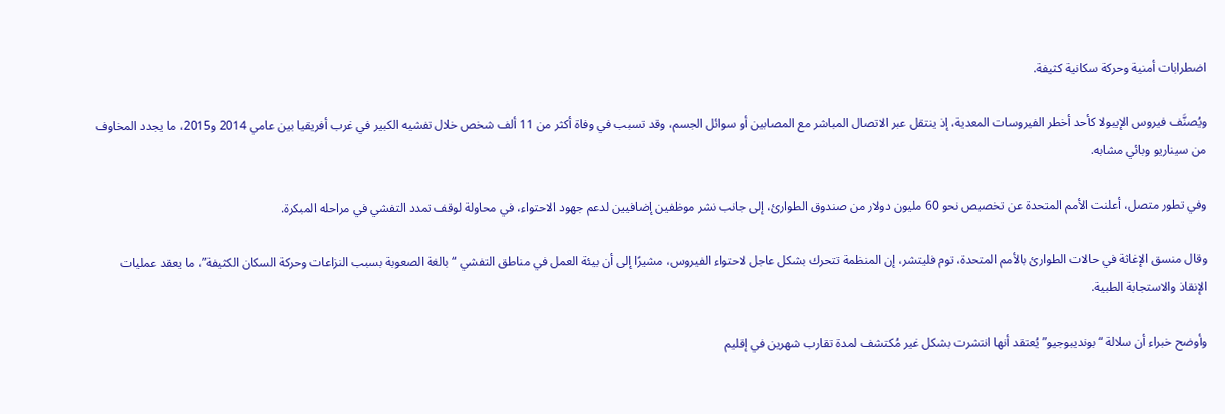اضطرابات أمنية وحركة سكانية كثيفة.

ويُصنَّف فيروس الإيبولا كأحد أخطر الفيروسات المعدية، إذ ينتقل عبر الاتصال المباشر مع المصابين أو سوائل الجسم، وقد تسبب في وفاة أكثر من 11 ألف شخص خلال تفشيه الكبير في غرب أفريقيا بين عامي 2014 و2015، ما يجدد المخاوف من سيناريو وبائي مشابه.

وفي تطور متصل، أعلنت الأمم المتحدة عن تخصيص نحو 60 مليون دولار من صندوق الطوارئ، إلى جانب نشر موظفين إضافيين لدعم جهود الاحتواء، في محاولة لوقف تمدد التفشي في مراحله المبكرة.

وقال منسق الإغاثة في حالات الطوارئ بالأمم المتحدة، توم فليتشر، إن المنظمة تتحرك بشكل عاجل لاحتواء الفيروس، مشيرًا إلى أن بيئة العمل في مناطق التفشي “بالغة الصعوبة بسبب النزاعات وحركة السكان الكثيفة”، ما يعقد عمليات الإنقاذ والاستجابة الطبية.

وأوضح خبراء أن سلالة “بونديبوجيو” يُعتقد أنها انتشرت بشكل غير مُكتشف لمدة تقارب شهرين في إقليم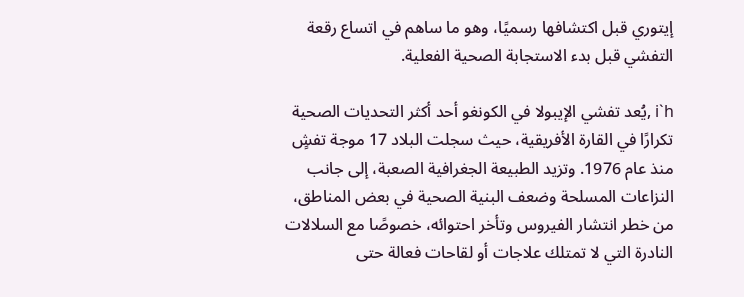إيتوري قبل اكتشافها رسميًا، وهو ما ساهم في اتساع رقعة التفشي قبل بدء الاستجابة الصحية الفعلية.

i`h ,يُعد تفشي الإيبولا في الكونغو أحد أكثر التحديات الصحية تكرارًا في القارة الأفريقية، حيث سجلت البلاد 17 موجة تفشٍ منذ عام 1976. وتزيد الطبيعة الجغرافية الصعبة، إلى جانب النزاعات المسلحة وضعف البنية الصحية في بعض المناطق، من خطر انتشار الفيروس وتأخر احتوائه، خصوصًا مع السلالات النادرة التي لا تمتلك علاجات أو لقاحات فعالة حتى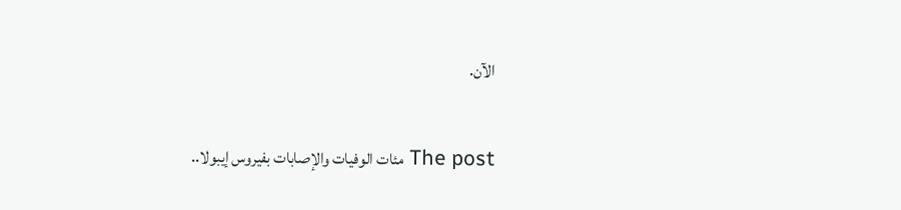الآن.

The post مئات الوفيات والإصابات بفيروس إيبولا..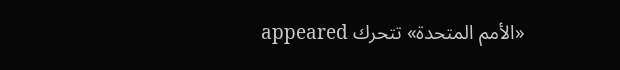«الأمم المتحدة» تتحرك appeared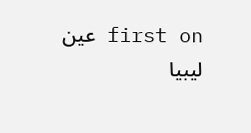first on عين ليبيا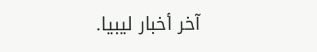آخر أخبار ليبيا.